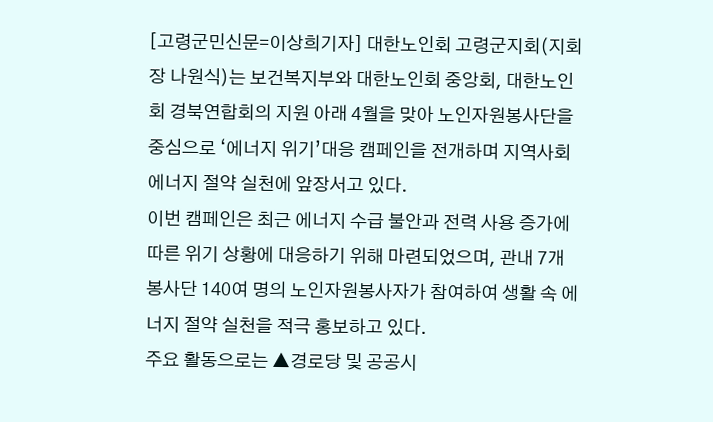[고령군민신문=이상희기자] 대한노인회 고령군지회(지회장 나원식)는 보건복지부와 대한노인회 중앙회, 대한노인회 경북연합회의 지원 아래 4월을 맞아 노인자원봉사단을 중심으로 ‘에너지 위기’대응 캠페인을 전개하며 지역사회 에너지 절약 실천에 앞장서고 있다.
이번 캠페인은 최근 에너지 수급 불안과 전력 사용 증가에 따른 위기 상황에 대응하기 위해 마련되었으며, 관내 7개 봉사단 140여 명의 노인자원봉사자가 참여하여 생활 속 에너지 절약 실천을 적극 홍보하고 있다.
주요 활동으로는 ▲경로당 및 공공시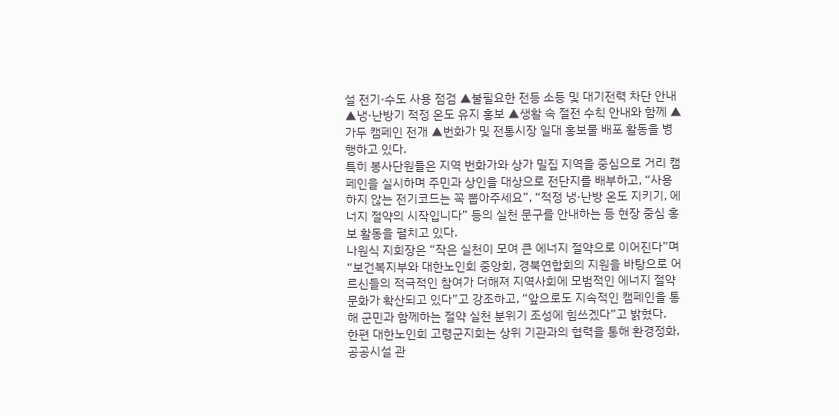설 전기·수도 사용 점검 ▲불필요한 전등 소등 및 대기전력 차단 안내 ▲냉·난방기 적정 온도 유지 홍보 ▲생활 속 절전 수칙 안내와 함께 ▲가두 캠페인 전개 ▲번화가 및 전통시장 일대 홍보물 배포 활동을 병행하고 있다.
특히 봉사단원들은 지역 번화가와 상가 밀집 지역을 중심으로 거리 캠페인을 실시하며 주민과 상인을 대상으로 전단지를 배부하고, “사용하지 않는 전기코드는 꼭 뽑아주세요”, “적정 냉·난방 온도 지키기, 에너지 절약의 시작입니다” 등의 실천 문구를 안내하는 등 현장 중심 홍보 활동을 펼치고 있다.
나원식 지회장은 “작은 실천이 모여 큰 에너지 절약으로 이어진다”며 “보건복지부와 대한노인회 중앙회, 경북연합회의 지원을 바탕으로 어르신들의 적극적인 참여가 더해져 지역사회에 모범적인 에너지 절약 문화가 확산되고 있다”고 강조하고, “앞으로도 지속적인 캠페인을 통해 군민과 함께하는 절약 실천 분위기 조성에 힘쓰겠다”고 밝혔다.
한편 대한노인회 고령군지회는 상위 기관과의 협력을 통해 환경정화, 공공시설 관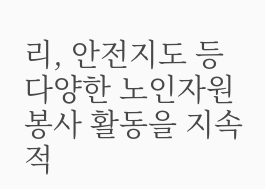리, 안전지도 등 다양한 노인자원봉사 활동을 지속적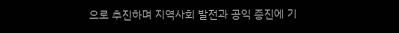으로 추진하며 지역사회 발전과 공익 증진에 기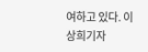여하고 있다. 이상희기자